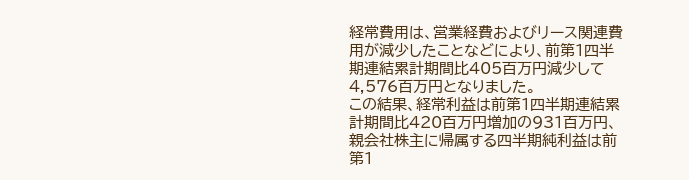経常費用は、営業経費およびリース関連費用が減少したことなどにより、前第1四半期連結累計期間比405百万円減少して4,576百万円となりました。
この結果、経常利益は前第1四半期連結累計期間比420百万円増加の931百万円、親会社株主に帰属する四半期純利益は前第1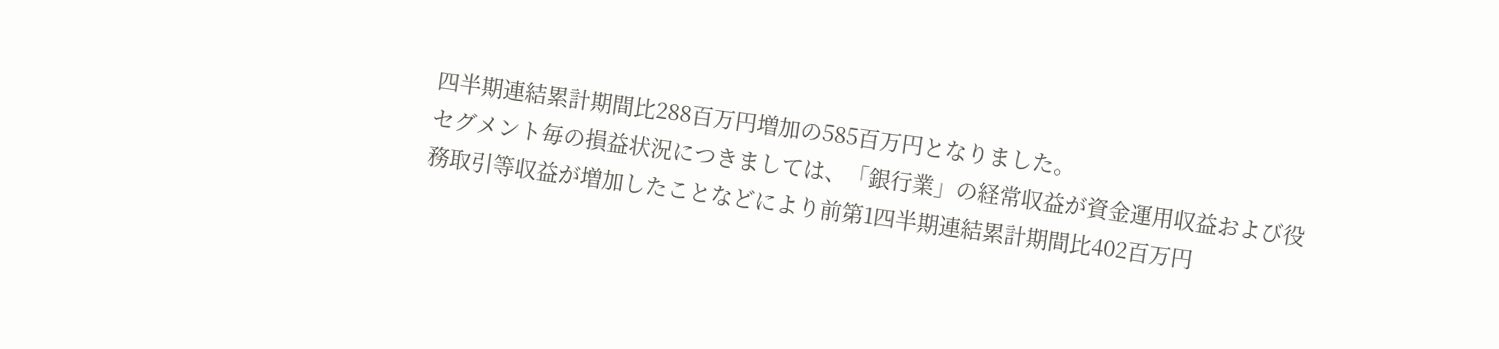四半期連結累計期間比288百万円増加の585百万円となりました。
セグメント毎の損益状況につきましては、「銀行業」の経常収益が資金運用収益および役務取引等収益が増加したことなどにより前第1四半期連結累計期間比402百万円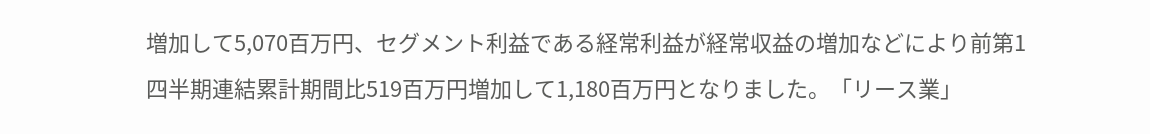増加して5,070百万円、セグメント利益である経常利益が経常収益の増加などにより前第1四半期連結累計期間比519百万円増加して1,180百万円となりました。「リース業」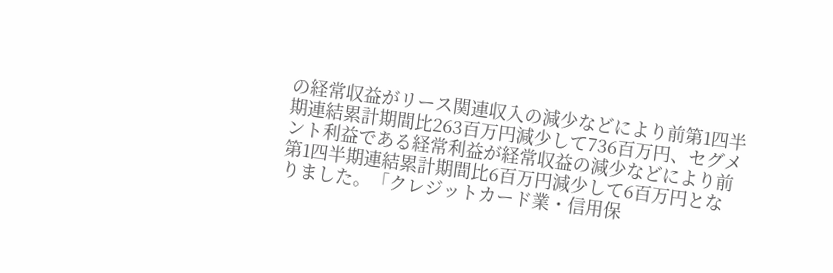の経常収益がリース関連収入の減少などにより前第1四半期連結累計期間比263百万円減少して736百万円、セグメント利益である経常利益が経常収益の減少などにより前第1四半期連結累計期間比6百万円減少して6百万円となりました。「クレジットカード業・信用保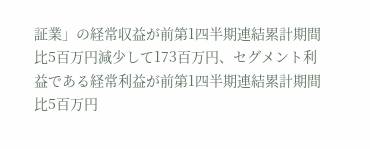証業」の経常収益が前第1四半期連結累計期間比5百万円減少して173百万円、セグメント利益である経常利益が前第1四半期連結累計期間比5百万円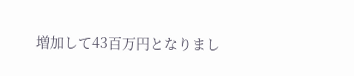増加して43百万円となりまし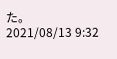た。
2021/08/13 9:32